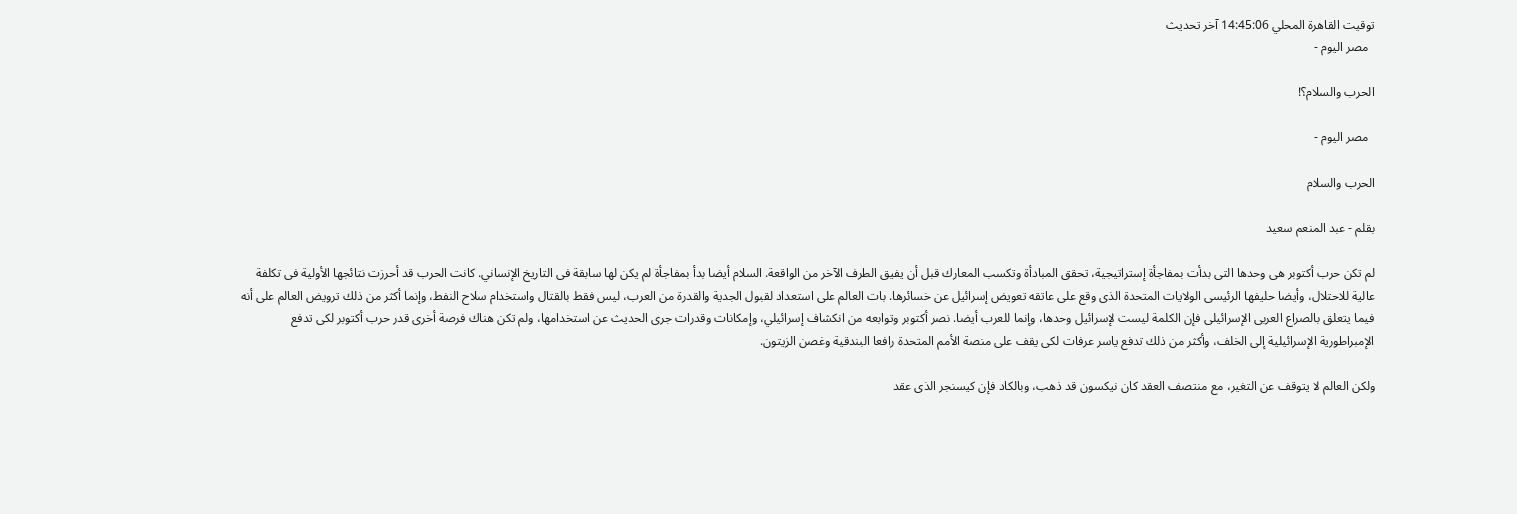توقيت القاهرة المحلي 14:45:06 آخر تحديث
  مصر اليوم -

الحرب والسلام؟!

  مصر اليوم -

الحرب والسلام

بقلم - عبد المنعم سعيد

لم تكن حرب أكتوبر هى وحدها التى بدأت بمفاجأة إستراتيجية، تحقق المبادأة وتكسب المعارك قبل أن يفيق الطرف الآخر من الواقعة. السلام أيضا بدأ بمفاجأة لم يكن لها سابقة فى التاريخ الإنساني. كانت الحرب قد أحرزت نتائجها الأولية فى تكلفة عالية للاحتلال، وأيضا حليفها الرئيسى الولايات المتحدة الذى وقع على عاتقه تعويض إسرائيل عن خسائرها. بات العالم على استعداد لقبول الجدية والقدرة من العرب، ليس فقط بالقتال واستخدام سلاح النفط، وإنما أكثر من ذلك ترويض العالم على أنه فيما يتعلق بالصراع العربى الإسرائيلى فإن الكلمة ليست لإسرائيل وحدها، وإنما للعرب أيضا. نصر أكتوبر وتوابعه من انكشاف إسرائيلي، وإمكانات وقدرات جرى الحديث عن استخدامها، ولم تكن هناك فرصة أخرى قدر حرب أكتوبر لكى تدفع الإمبراطورية الإسرائيلية إلى الخلف، وأكثر من ذلك تدفع ياسر عرفات لكى يقف على منصة الأمم المتحدة رافعا البندقية وغصن الزيتون.

ولكن العالم لا يتوقف عن التغير، مع منتصف العقد كان نيكسون قد ذهب، وبالكاد فإن كيسنجر الذى عقد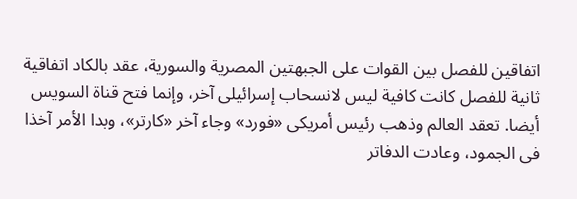اتفاقين للفصل بين القوات على الجبهتين المصرية والسورية، عقد بالكاد اتفاقية ثانية للفصل كانت كافية ليس لانسحاب إسرائيلى آخر، وإنما فتح قناة السويس أيضا. تعقد العالم وذهب رئيس أمريكى «فورد» وجاء آخر «كارتر»، وبدا الأمر آخذا فى الجمود، وعادت الدفاتر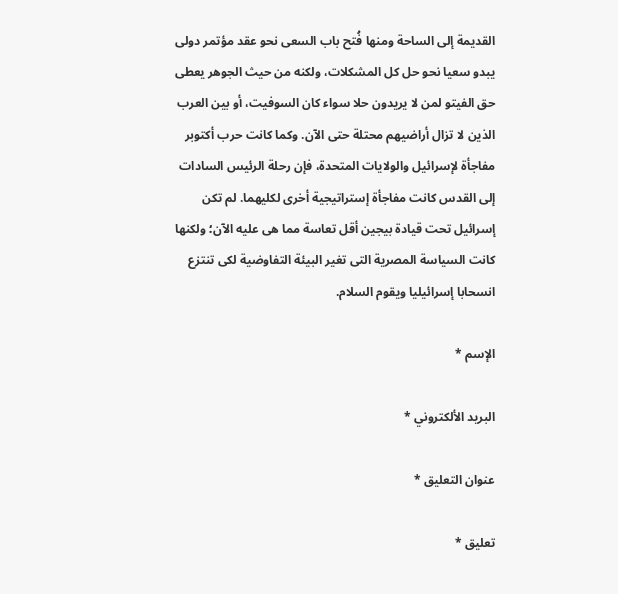القديمة إلى الساحة ومنها فُتح باب السعى نحو عقد مؤتمر دولى يبدو سعيا نحو حل كل المشكلات، ولكنه من حيث الجوهر يعطى حق الفيتو لمن لا يريدون حلا سواء كان السوفيت، أو بين العرب الذين لا تزال أراضيهم محتلة حتى الآن. وكما كانت حرب أكتوبر مفاجأة لإسرائيل والولايات المتحدة، فإن رحلة الرئيس السادات إلى القدس كانت مفاجأة إستراتيجية أخرى لكليهما. لم تكن إسرائيل تحت قيادة بيجين أقل تعاسة مما هى عليه الآن؛ ولكنها كانت السياسة المصرية التى تغير البيئة التفاوضية لكى تنتزع انسحابا إسرائيليا ويقوم السلام.

الإسم *

البريد الألكتروني *

عنوان التعليق *

تعليق *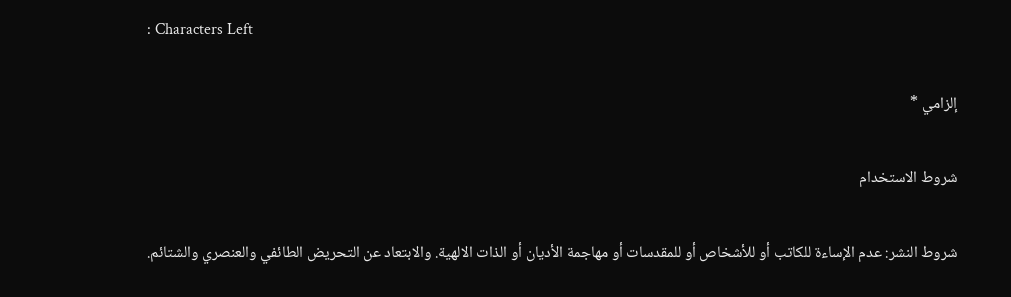: Characters Left

إلزامي *

شروط الاستخدام

شروط النشر: عدم الإساءة للكاتب أو للأشخاص أو للمقدسات أو مهاجمة الأديان أو الذات الالهية. والابتعاد عن التحريض الطائفي والعنصري والشتائم.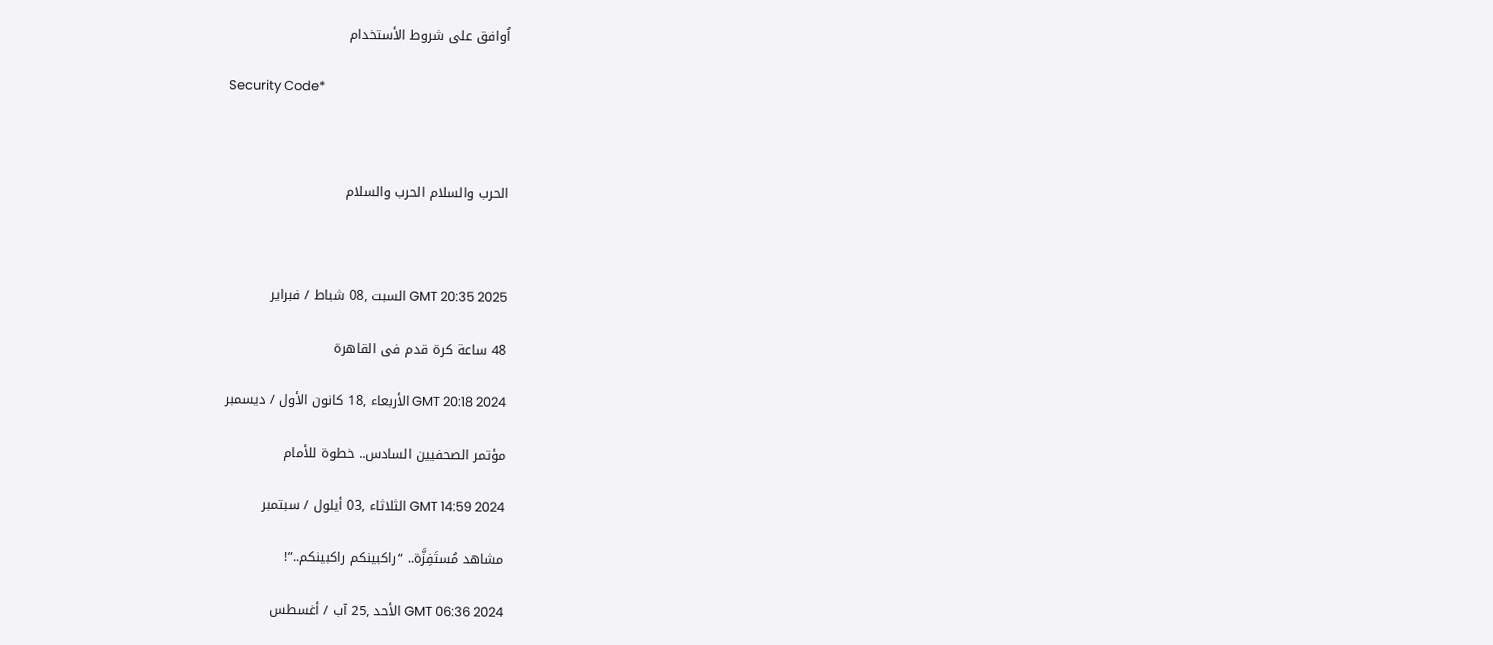اُوافق على شروط الأستخدام

Security Code*



الحرب والسلام الحرب والسلام



GMT 20:35 2025 السبت ,08 شباط / فبراير

48 ساعة كرة قدم فى القاهرة

GMT 20:18 2024 الأربعاء ,18 كانون الأول / ديسمبر

مؤتمر الصحفيين السادس.. خطوة للأمام

GMT 14:59 2024 الثلاثاء ,03 أيلول / سبتمبر

مشاهد مُستَفِزَّة.. “راكبينكم راكبينكم..”!

GMT 06:36 2024 الأحد ,25 آب / أغسطس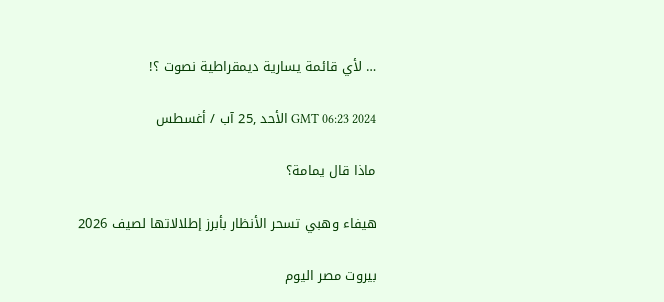… لأي قائمة يسارية ديمقراطية نصوت ؟!

GMT 06:23 2024 الأحد ,25 آب / أغسطس

ماذا قال يمامة؟

هيفاء وهبي تسحر الأنظار بأبرز إطلالاتها لصيف 2026

بيروت مصر اليوم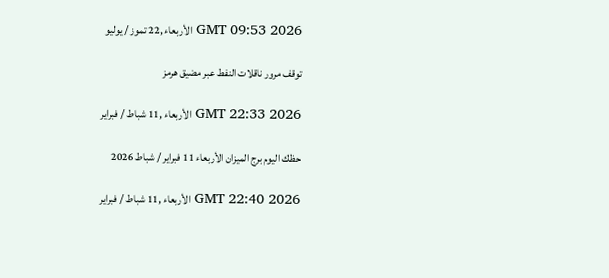GMT 09:53 2026 الأربعاء ,22 تموز / يوليو

توقف مرور ناقلات النفط عبر مضيق هرمز

GMT 22:33 2026 الأربعاء ,11 شباط / فبراير

حظك اليوم برج الميزان الأربعاء 11 فبراير / شباط 2026

GMT 22:40 2026 الأربعاء ,11 شباط / فبراير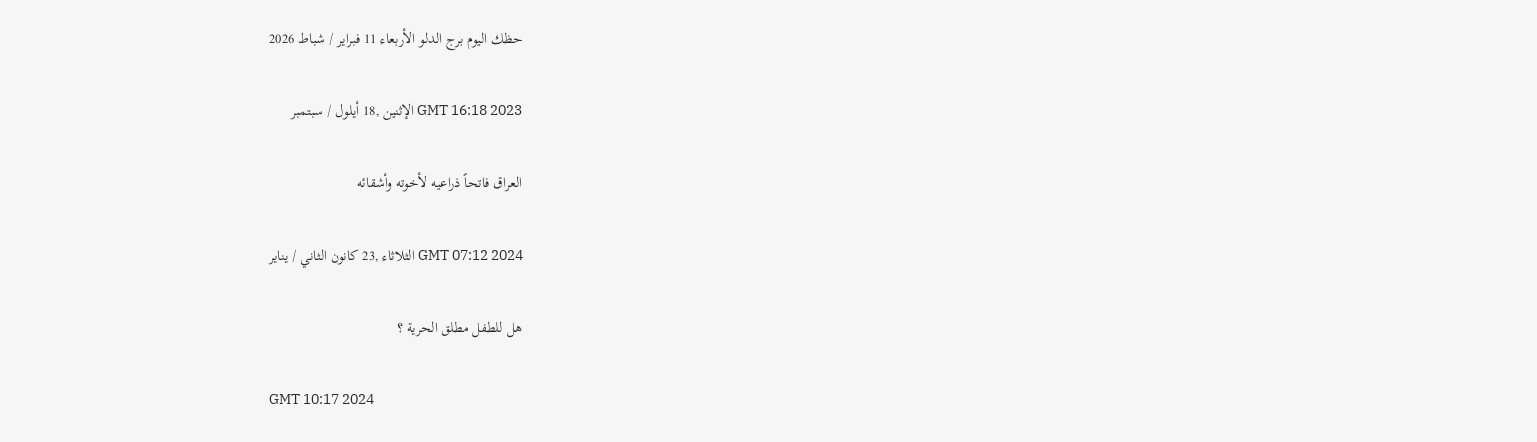حظك اليوم برج الدلو الأربعاء 11 فبراير / شباط 2026

GMT 16:18 2023 الإثنين ,18 أيلول / سبتمبر

العراق فاتحاً ذراعيه لأخوته وأشقائه

GMT 07:12 2024 الثلاثاء ,23 كانون الثاني / يناير

هل للطفل مطلق الحرية ؟

GMT 10:17 2024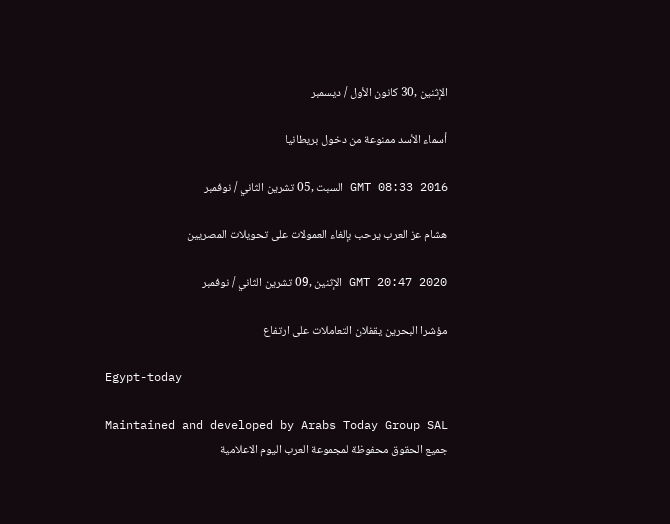الإثنين ,30 كانون الأول / ديسمبر

أسماء الأسد ممنوعة من دخول بريطانيا

GMT 08:33 2016 السبت ,05 تشرين الثاني / نوفمبر

هشام عز العرب يرحب بإلغاء العمولات على تحويلات المصريين

GMT 20:47 2020 الإثنين ,09 تشرين الثاني / نوفمبر

مؤشرا البحرين يقفلان التعاملات على ارتفاع

Egypt-today

Maintained and developed by Arabs Today Group SAL
جميع الحقوق محفوظة لمجموعة العرب اليوم الاعلامية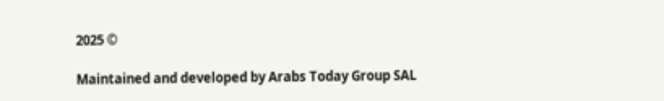2025 ©

Maintained and developed by Arabs Today Group SAL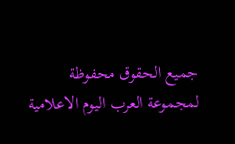جميع الحقوق محفوظة لمجموعة العرب اليوم الاعلامية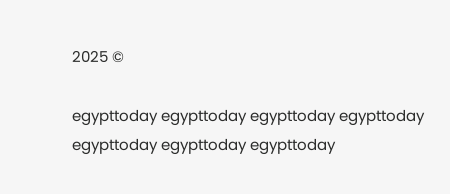2025 ©

egypttoday egypttoday egypttoday egypttoday
egypttoday egypttoday egypttoday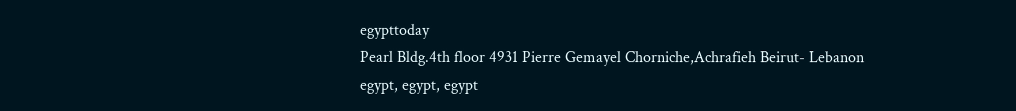egypttoday
Pearl Bldg.4th floor 4931 Pierre Gemayel Chorniche,Achrafieh Beirut- Lebanon
egypt, egypt, egypt